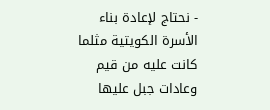- نحتاج لإعادة بناء الأسرة الكويتية مثلما كانت عليه من قيم وعادات جبل عليها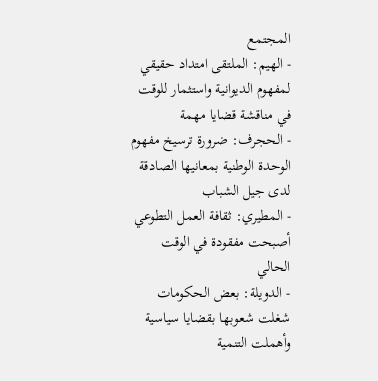المجتمع
- الهيم: الملتقى امتداد حقيقي لمفهوم الديوانية واستثمار للوقت في مناقشة قضايا مهمة
- الحجرف: ضرورة ترسيخ مفهوم الوحدة الوطنية بمعانيها الصادقة لدى جيل الشباب
- المطيري: ثقافة العمل التطوعي أصبحت مفقودة في الوقت الحالي
- الدويلة: بعض الحكومات شغلت شعوبها بقضايا سياسية وأهملت التنمية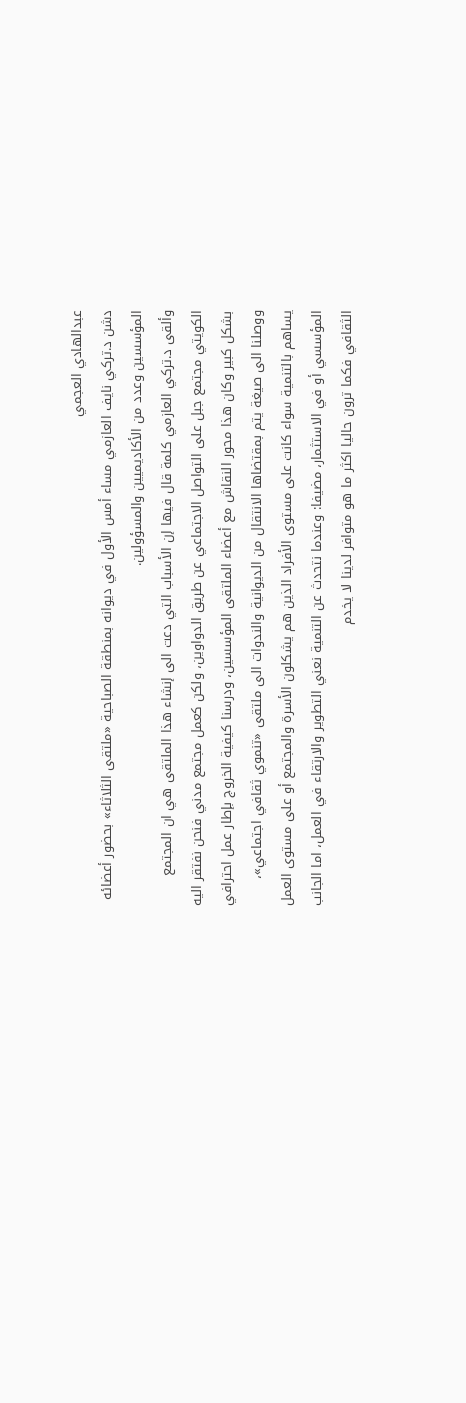عبدالهادي العجمي
دشن د.تركي نايف العازمي مساء أمس الأول في ديوانه بمنطقة الصباحية «ملتقى الثلاثاء» بحضور أعضائه المؤسسين وعدد من الأكاديميين والمسؤولين.
وألقى د.تركي العازمي كلمة قال فيها إن الأسباب التي دعت الى إنشاء هذا الملتقى هي ان المجتمع الكويتي مجتمع جبل على التواصل الاجتماعي عن طريق الدواوين، ولكن كعمل مجتمع مدني فنحن نفتقر اليه بشكل كبير وكان هذا محور النقاش مع أعضاء الملتقى المؤسسين، ودرسنا كيفية الخروج بإطار عمل احترافي ووصلنا الى صيغة يتم بمقتضاها الانتقال من الديوانية والندوات الى ملتقى «تنموي ثقافي اجتماعي»، يساهم بالتنمية سواء كانت على مستوى الأفراد الذين هم يشكلون الأسرة والمجتمع أو على مستوى العمل المؤسسي أو في الاستثمار، مضيفا: وعندما نتحدث عن التنمية نعني التطوير والارتقاء في العمل، اما الجانب الثقافي فكما ترون حاليا اكثر ما هو متوافر لدينا لا يخدم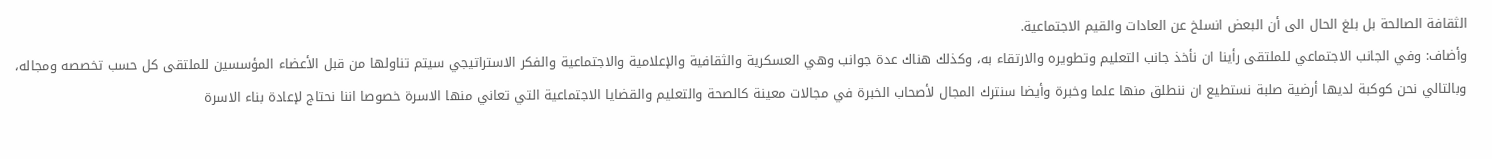الثقافة الصالحة بل بلغ الحال الى أن البعض انسلخ عن العادات والقيم الاجتماعية.
وأضاف: وفي الجانب الاجتماعي للملتقى رأينا ان نأخذ جانب التعليم وتطويره والارتقاء به، وكذلك هناك عدة جوانب وهي العسكرية والثقافية والإعلامية والاجتماعية والفكر الاستراتيجي سيتم تناولها من قبل الأعضاء المؤسسين للملتقى كل حسب تخصصه ومجاله، وبالتالي نحن كوكبة لديها أرضية صلبة نستطيع ان ننطلق منها علما وخبرة وأيضا سنترك المجال لأصحاب الخبرة في مجالات معينة كالصحة والتعليم والقضايا الاجتماعية التي تعاني منها الاسرة خصوصا اننا نحتاج لإعادة بناء الاسرة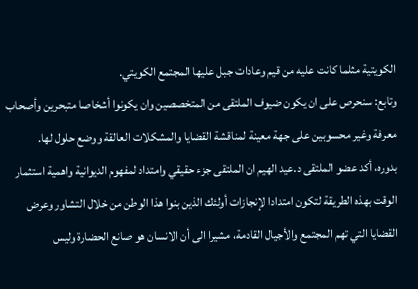الكويتية مثلما كانت عليه من قيم وعادات جبل عليها المجتمع الكويتي.
وتابع: سنحرص على ان يكون ضيوف الملتقى من المتخصصين وان يكونوا أشخاصا متبحرين وأصحاب معرفة وغير محسوبين على جهة معينة لمناقشة القضايا والمشكلات العالقة ووضع حلول لها.
بدوره، أكد عضو الملتقى د.عيد الهيم ان الملتقى جزء حقيقي وامتداد لمفهوم الديوانية واهمية استثمار الوقت بهذه الطريقة لتكون امتدادا لإنجازات أولئك الذين بنوا هذا الوطن من خلال التشاور وعرض القضايا التي تهم المجتمع والأجيال القادمة، مشيرا الى أن الانسان هو صانع الحضارة وليس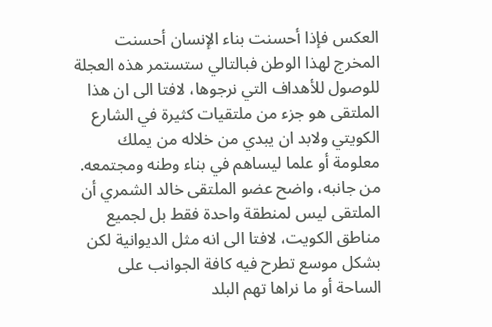العكس فإذا أحسنت بناء الإنسان أحسنت المخرج لهذا الوطن فبالتالي ستستمر هذه العجلة للوصول للأهداف التي نرجوها، لافتا الى ان هذا الملتقى هو جزء من ملتقيات كثيرة في الشارع الكويتي ولابد ان يبدي من خلاله من يملك معلومة أو علما ليساهم في بناء وطنه ومجتمعه.
من جانبه، واضح عضو الملتقى خالد الشمري أن الملتقى ليس لمنطقة واحدة فقط بل لجميع مناطق الكويت، لافتا الى انه مثل الديوانية لكن بشكل موسع تطرح فيه كافة الجوانب على الساحة أو ما نراها تهم البلد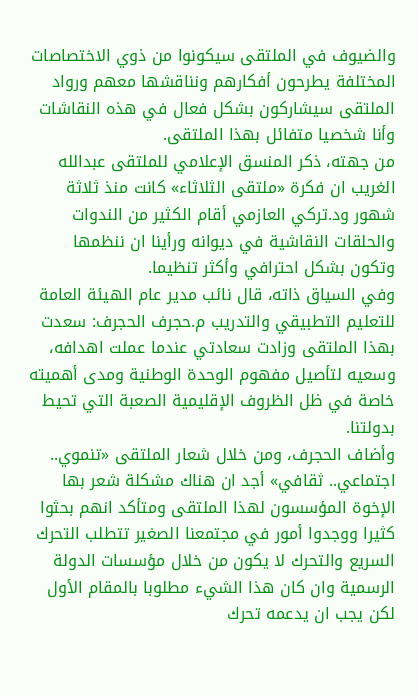والضيوف في الملتقى سيكونوا من ذوي الاختصاصات المختلفة يطرحون أفكارهم ونناقشها معهم ورواد الملتقى سيشاركون بشكل فعال في هذه النقاشات وأنا شخصيا متفائل بهذا الملتقى.
من جهته، ذكر المنسق الإعلامي للملتقى عبدالله الغريب ان فكرة «ملتقى الثلاثاء» كانت منذ ثلاثة شهور ود.تركي العازمي أقام الكثير من الندوات والحلقات النقاشية في ديوانه ورأينا ان ننظمها وتكون بشكل احترافي وأكثر تنظيما.
وفي السياق ذاته، قال نائب مدير عام الهيئة العامة للتعليم التطبيقي والتدريب م.حجرف الحجرف: سعدت بهذا الملتقى وزادت سعادتي عندما عملت اهدافه، وسعيه لتأصيل مفهوم الوحدة الوطنية ومدى أهميته خاصة في ظل الظروف الإقليمية الصعبة التي تحيط بدولتنا.
وأضاف الحجرف، ومن خلال شعار الملتقى «تنموي.. اجتماعي.. ثقافي» أجد ان هناك مشكلة شعر بها الإخوة المؤسسون لهذا الملتقى ومتأكد انهم بحثوا كثيرا ووجدوا أمور في مجتمعنا الصغير تتطلب التحرك السريع والتحرك لا يكون من خلال مؤسسات الدولة الرسمية وان كان هذا الشيء مطلوبا بالمقام الأول لكن يجب ان يدعمه تحرك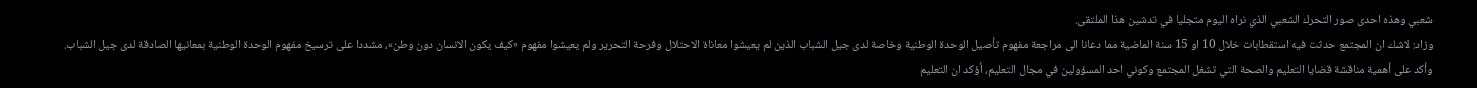شعبي وهذه احدى صور التحرك الشعبي الذي نراه اليوم متجليا في تدشين هذا الملتقى.
وزاد: لاشك ان المجتمع حدثت فيه استقطابات خلال 10 او 15 سنة الماضية مما دعانا الى مراجعة مفهوم تأصيل الوحدة الوطنية وخاصة لدى جيل الشباب الذين لم يعيشوا معاناة الاحتلال وفرحة التحرير ولم يعيشوا مفهوم «كيف يكون الانسان دون وطن»، مشددا على ترسيخ مفهوم الوحدة الوطنية بمعانيها الصادقة لدى جيل الشباب.
وأكد على أهمية مناقشة قضايا التعليم والصحة التي تشغل المجتمع وكوني احد المسؤولين في مجال التعليم، أؤكد ان التعليم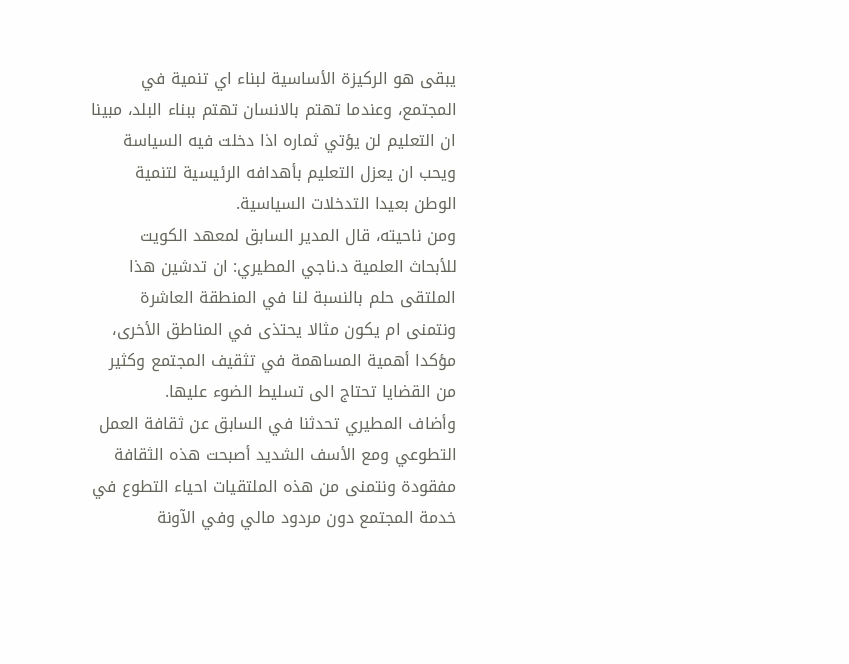يبقى هو الركيزة الأساسية لبناء اي تنمية في المجتمع، وعندما تهتم بالانسان تهتم ببناء البلد، مبينا ان التعليم لن يؤتي ثماره اذا دخلت فيه السياسة ويحب ان يعزل التعليم بأهدافه الرئيسية لتنمية الوطن بعيدا التدخلات السياسية.
ومن ناحيته، قال المدير السابق لمعهد الكويت للأبحاث العلمية د.ناجي المطيري: ان تدشين هذا الملتقى حلم بالنسبة لنا في المنطقة العاشرة ونتمنى ام يكون مثالا يحتذى في المناطق الأخرى، مؤكدا أهمية المساهمة في تثقيف المجتمع وكثير من القضايا تحتاج الى تسليط الضوء عليها.
وأضاف المطيري تحدثنا في السابق عن ثقافة العمل التطوعي ومع الأسف الشديد أصبحت هذه الثقافة مفقودة ونتمنى من هذه الملتقيات احياء التطوع في خدمة المجتمع دون مردود مالي وفي الآونة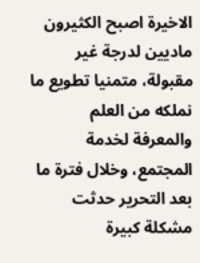الاخيرة اصبح الكثيرون ماديين لدرجة غير مقبولة، متمنيا تطويع ما نملكه من العلم والمعرفة لخدمة المجتمع، وخلال فترة ما بعد التحرير حدثت مشكلة كبيرة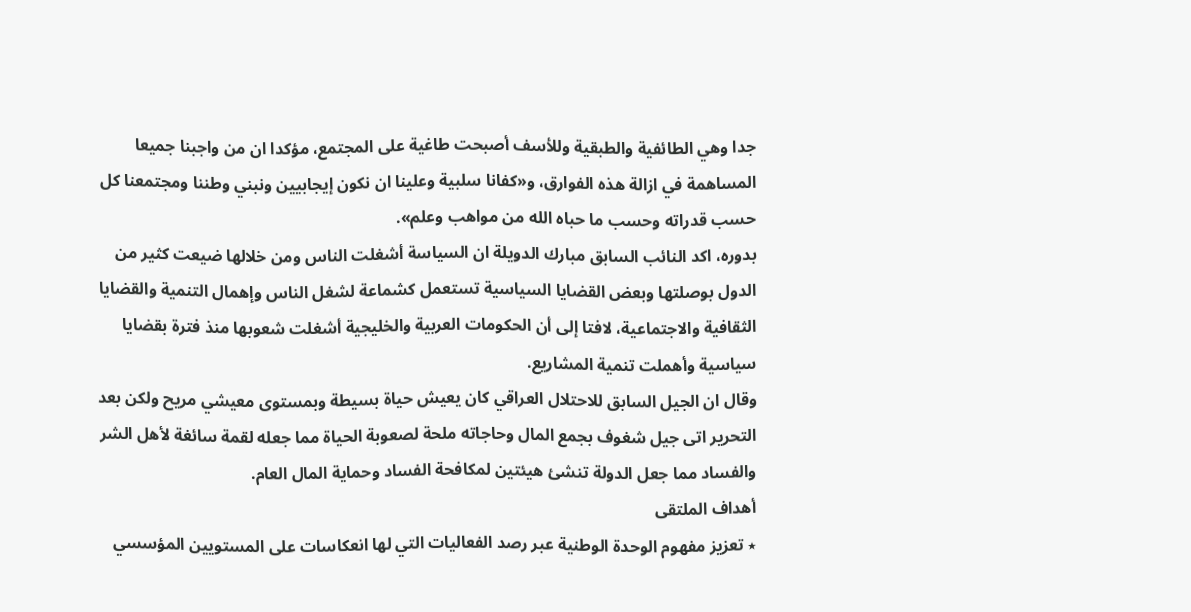جدا وهي الطائفية والطبقية وللأسف أصبحت طاغية على المجتمع، مؤكدا ان من واجبنا جميعا المساهمة في ازالة هذه الفوارق، و«كفانا سلبية وعلينا ان نكون إيجابيين ونبني وطننا ومجتمعنا كل حسب قدراته وحسب ما حباه الله من مواهب وعلم».
بدوره، اكد النائب السابق مبارك الدويلة ان السياسة أشغلت الناس ومن خلالها ضيعت كثير من الدول بوصلتها وبعض القضايا السياسية تستعمل كشماعة لشغل الناس وإهمال التنمية والقضايا الثقافية والاجتماعية، لافتا إلى أن الحكومات العربية والخليجية أشغلت شعوبها منذ فترة بقضايا سياسية وأهملت تنمية المشاريع.
وقال ان الجيل السابق للاحتلال العراقي كان يعيش حياة بسيطة وبمستوى معيشي مريح ولكن بعد التحرير اتى جيل شغوف بجمع المال وحاجاته ملحة لصعوبة الحياة مما جعله لقمة سائغة لأهل الشر والفساد مما جعل الدولة تنشئ هيئتين لمكافحة الفساد وحماية المال العام.
أهداف الملتقى
٭ تعزيز مفهوم الوحدة الوطنية عبر رصد الفعاليات التي لها انعكاسات على المستويين المؤسسي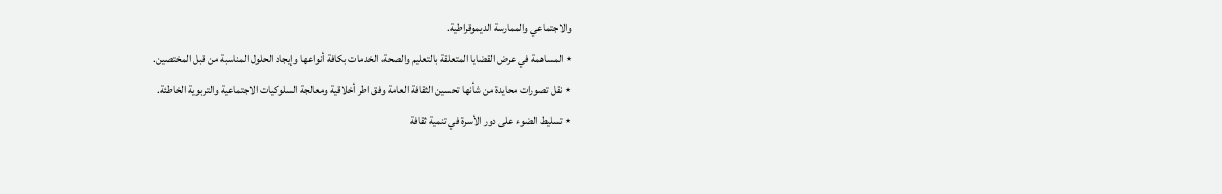والاجتماعي والممارسة الديموقراطية.
٭ المساهمة في عرض القضايا المتعلقة بالتعليم والصحة، الخدمات بكافة أنواعها وإيجاد الحلول المناسبة من قبل المختصين.
٭ نقل تصورات محايدة من شأنها تحسين الثقافة العامة وفق اطر أخلاقية ومعالجة السلوكيات الاجتماعية والتربوية الخاطئة.
٭ تسليط الضوء على دور الأسرة في تنمية ثقافة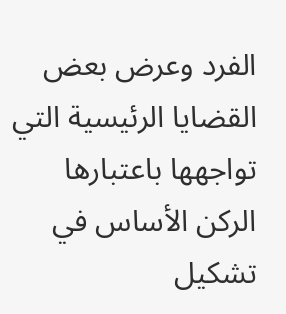الفرد وعرض بعض القضايا الرئيسية التي تواجهها باعتبارها الركن الأساس في تشكيل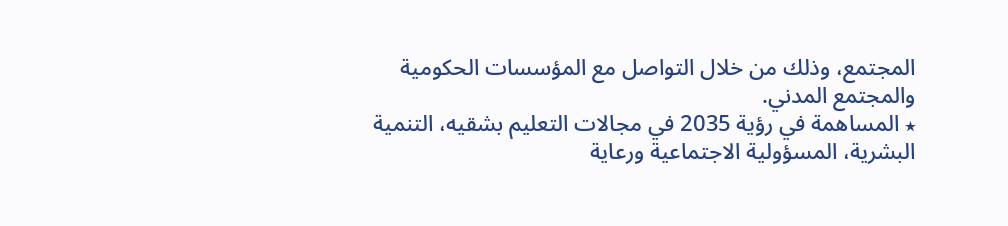المجتمع، وذلك من خلال التواصل مع المؤسسات الحكومية والمجتمع المدني.
٭ المساهمة في رؤية 2035 في مجالات التعليم بشقيه، التنمية البشرية، المسؤولية الاجتماعية ورعاية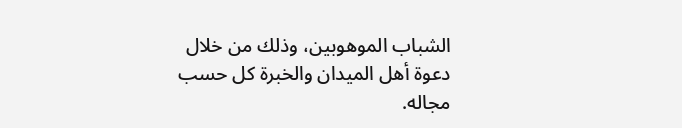الشباب الموهوبين، وذلك من خلال دعوة أهل الميدان والخبرة كل حسب مجاله.